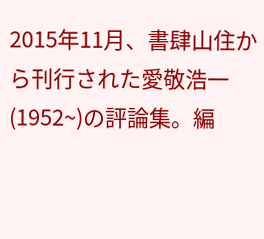2015年11月、書肆山住から刊行された愛敬浩一(1952~)の評論集。編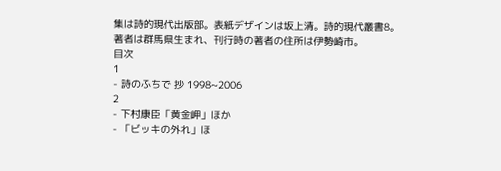集は詩的現代出版部。表紙デザインは坂上清。詩的現代叢書8。著者は群馬県生まれ、刊行時の著者の住所は伊勢崎市。
目次
1
- 詩のふちで 抄 1998~2006
2
- 下村康臣「黄金岬」ほか
- 「ビッキの外れ」ほ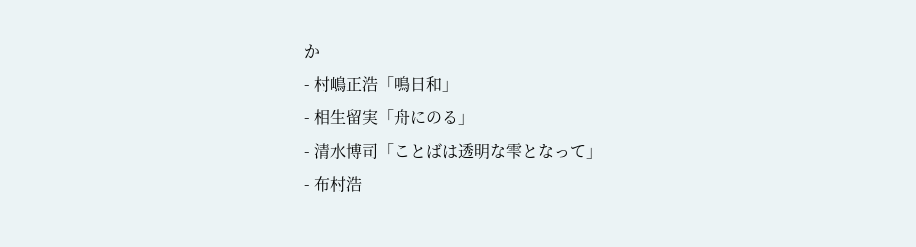か
- 村嶋正浩「鳴日和」
- 相生留実「舟にのる」
- 清水博司「ことばは透明な雫となって」
- 布村浩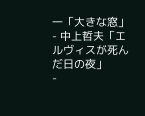一「大きな窓」
- 中上哲夫「エルヴィスが死んだ日の夜」
-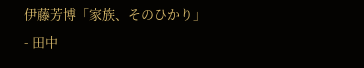伊藤芳博「家族、そのひかり」
- 田中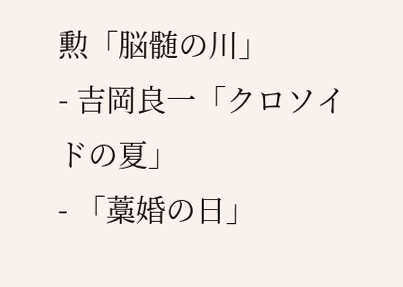勲「脳髄の川」
- 吉岡良一「クロソイドの夏」
- 「藁婚の日」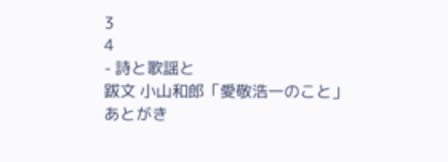3
4
- 詩と歌謡と
跋文 小山和郎「愛敬浩一のこと」
あとがき